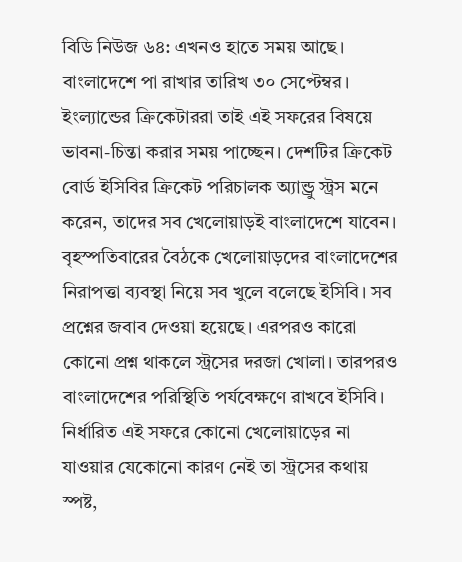বিডি নিউজ ৬৪: এখনও হাতে সময় আছে। বাংলাদেশে পা রাখার তারিখ ৩০ সেপ্টেম্বর। ইংল্যান্ডের ক্রিকেটাররা তাই এই সফরের বিষয়ে ভাবনা-চিন্তা করার সময় পাচ্ছেন। দেশটির ক্রিকেট বোর্ড ইসিবির ক্রিকেট পরিচালক অ্যান্ড্রু স্ট্রস মনে করেন, তাদের সব খেলোয়াড়ই বাংলাদেশে যাবেন।
বৃহস্পতিবারের বৈঠকে খেলোয়াড়দের বাংলাদেশের নিরাপত্তা ব্যবস্থা নিয়ে সব খুলে বলেছে ইসিবি। সব প্রশ্নের জবাব দেওয়া হয়েছে। এরপরও কারো কোনো প্রশ্ন থাকলে স্ট্রসের দরজা খোলা। তারপরও বাংলাদেশের পরিস্থিতি পর্যবেক্ষণে রাখবে ইসিবি। নির্ধারিত এই সফরে কোনো খেলোয়াড়ের না যাওয়ার যেকোনো কারণ নেই তা স্ট্রসের কথায় স্পষ্ট,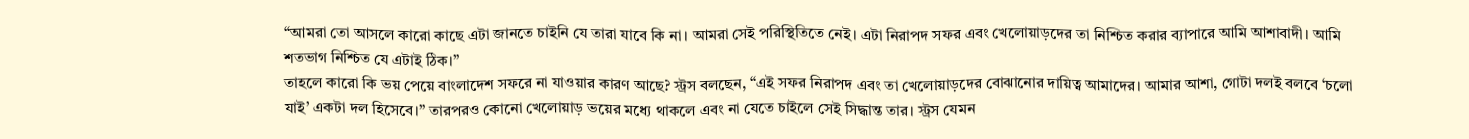“আমরা তো আসলে কারো কাছে এটা জানতে চাইনি যে তারা যাবে কি না। আমরা সেই পরিস্থিতিতে নেই। এটা নিরাপদ সফর এবং খেলোয়াড়দের তা নিশ্চিত করার ব্যাপারে আমি আশাবাদী। আমি শতভাগ নিশ্চিত যে এটাই ঠিক।”
তাহলে কারো কি ভয় পেয়ে বাংলাদেশ সফরে না যাওয়ার কারণ আছে? স্ট্রস বলছেন, “এই সফর নিরাপদ এবং তা খেলোয়াড়দের বোঝানোর দায়িত্ব আমাদের। আমার আশা, গোটা দলই বলবে ‘চলো যাই’ একটা দল হিসেবে।” তারপরও কোনো খেলোয়াড় ভয়ের মধ্যে থাকলে এবং না যেতে চাইলে সেই সিদ্ধান্ত তার। স্ট্রস যেমন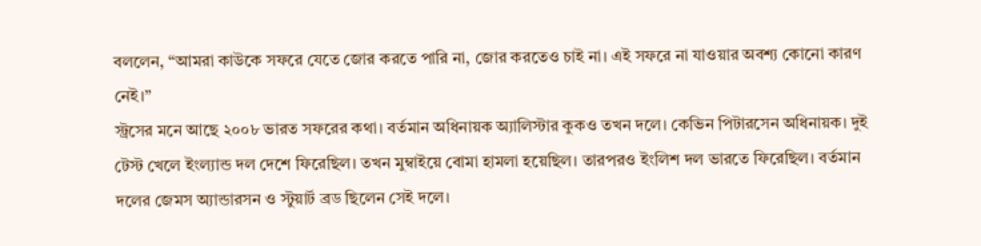বললেন, “আমরা কাউকে সফরে যেতে জোর করতে পারি না, জোর করতেও চাই না। এই সফরে না যাওয়ার অবশ্য কোনো কারণ নেই।”
স্ট্রসের মনে আছে ২০০৮ ভারত সফরের কথা। বর্তমান অধিনায়ক অ্যালিস্টার কুকও তখন দলে। কেভিন পিটারসেন অধিনায়ক। দুই টেস্ট খেলে ইংল্যান্ড দল দেশে ফিরেছিল। তখন মুম্বাইয়ে বোমা হামলা হয়েছিল। তারপরও ইংলিশ দল ভারতে ফিরেছিল। বর্তমান দলের জেমস অ্যান্ডারসন ও স্টুয়ার্ট ব্রড ছিলেন সেই দলে।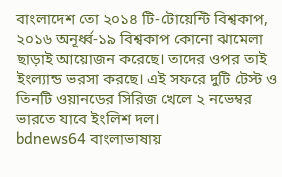বাংলাদেশ তো ২০১৪ টি-টোয়েন্টি বিশ্বকাপ, ২০১৬ অনূর্ধ্ব-১৯ বিশ্বকাপ কোনো ঝামেলা ছাড়াই আয়োজন করেছে। তাদের ওপর তাই ইংল্যান্ড ভরসা করছে। এই সফরে দুটি টেস্ট ও তিনটি ওয়ানডের সিরিজ খেলে ২ নভেম্বর ভারতে যাবে ইংলিশ দল।
bdnews64 বাংলাভাষায়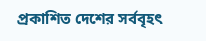প্রকাশিত দেশের সর্ববৃহৎ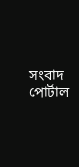সংবাদ পোর্টাল